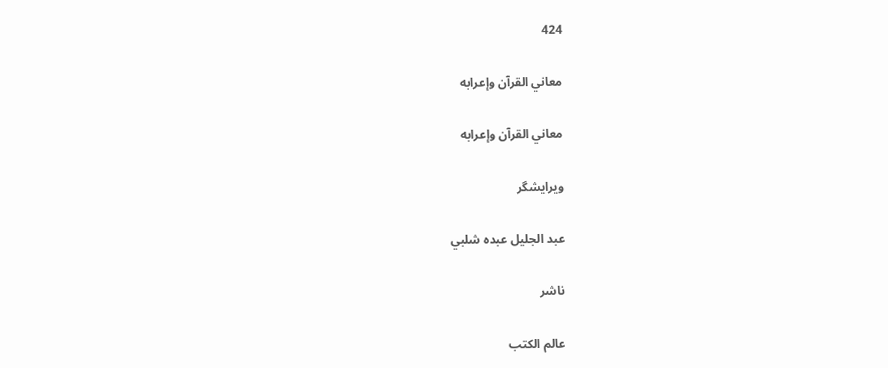424

معاني القرآن وإعرابه

معاني القرآن وإعرابه

ویرایشگر

عبد الجليل عبده شلبي

ناشر

عالم الكتب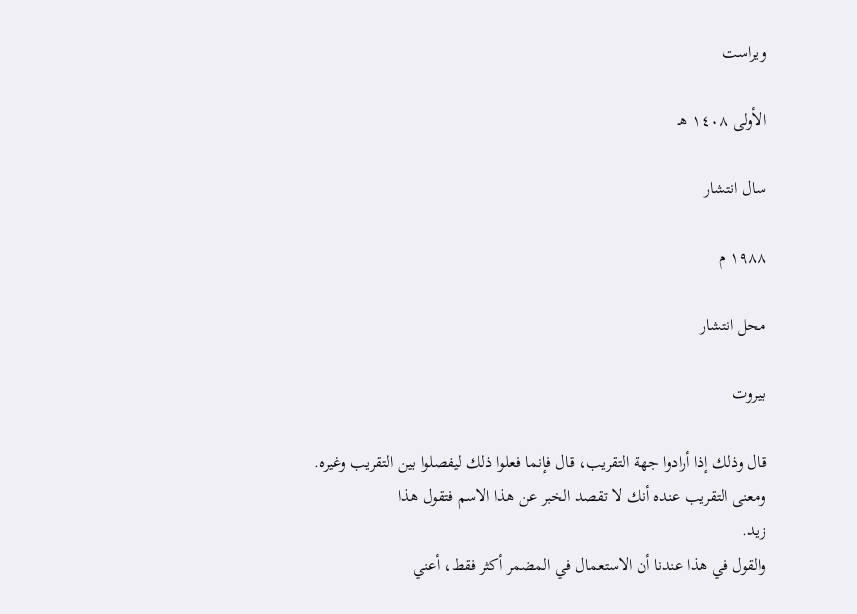ویراست

الأولى ١٤٠٨ هـ

سال انتشار

١٩٨٨ م

محل انتشار

بيروت

قال وذلك إذا أرادوا جهة التقريب، قال فإنما فعلوا ذلك ليفصلوا بين التقريب وغيره.
ومعنى التقريب عنده أنك لا تقصد الخبر عن هذا الاسم فتقول هذا
زيد.
والقول في هذا عندنا أن الاستعمال في المضمر أكثر فقط، أعني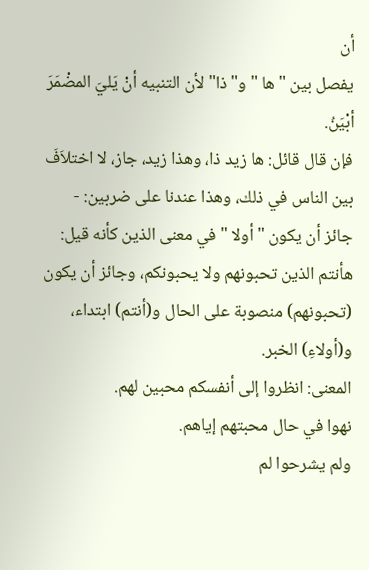أن
يفصل بين " ها " و" ذا" لأن التنبيه أنْ يَليَ المضْمَرَ أبْيَنُ.
فإن قال قائل: ها زيد ذا، وهذا زيد، جاز، لا اختلاَفَ بين الناس في ذلك، وهذا عندنا على ضربين: - جائز أن يكون " أولا " في معنى الذين كأنه قيل: هأنتم الذين تحبونهم ولا يحبونكم، وجائز أن يكون (تحبونهم) منصوبة على الحال و(أنتم) ابتداء، و(أولاءِ) الخبر.
المعنى: انظروا إلى أنفسكم محبين لهم.
نهوا في حال محبتهم إياهم.
ولم يشرحوا لم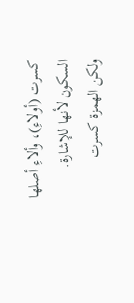كسرت (أولاءِ)، وألاءِ أصلها السكون لأنها للإشارة.
ولكن الهمزة كسرت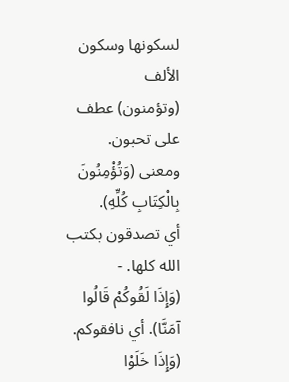لسكونها وسكون الألف
(وتؤمنون) عطف على تحبون.
ومعنى (وَتُؤْمِنُونَ بِالْكِتَابِ كُلِّهِ).
أي تصدقون بكتب الله كلها. -
(وَإِذَا لَقُوكُمْ قَالُوا آمَنَّا). أي نافقوكم.
(وَإِذَا خَلَوْا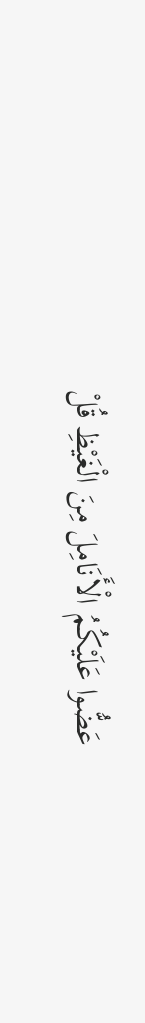عَضُّوا عَلَيْكُمُ الْأَنَامِلَ مِنَ الْغَيْظِ قُلْ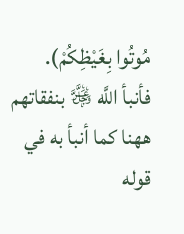مُوتُوا بِغَيْظِكُمْ).
فأنبأ اللَّه ﷿ بنفقاتهم ههنا كما أنبأ به في قوله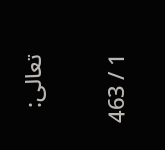تعالى:

1 / 463